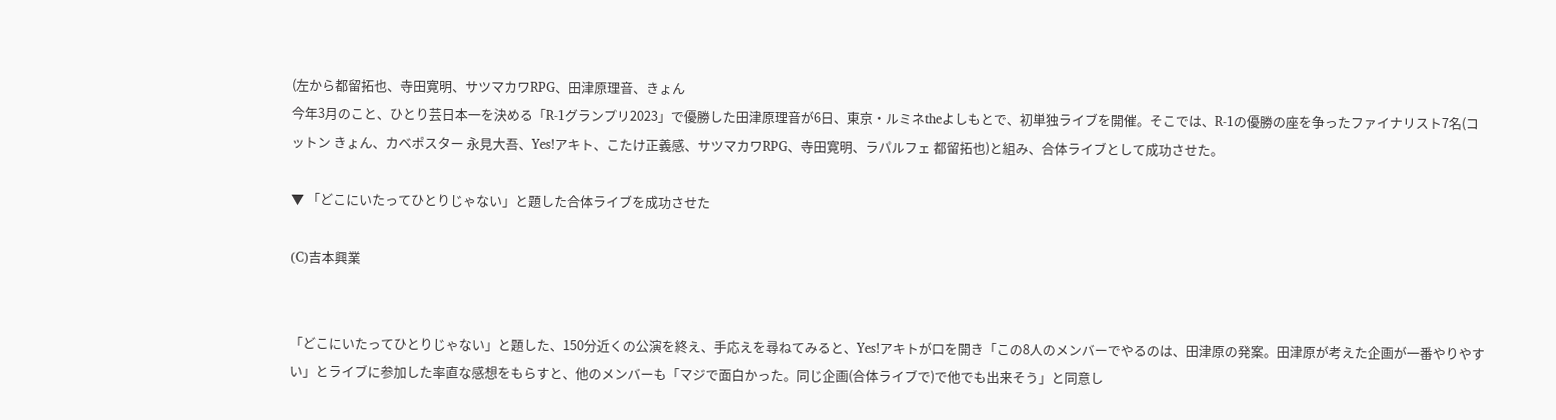(左から都留拓也、寺田寛明、サツマカワRPG、田津原理音、きょん
今年3月のこと、ひとり芸日本一を決める「R-1グランプリ2023」で優勝した田津原理音が6日、東京・ルミネtheよしもとで、初単独ライブを開催。そこでは、R-1の優勝の座を争ったファイナリスト7名(コットン きょん、カベポスター 永見大吾、Yes!アキト、こたけ正義感、サツマカワRPG、寺田寛明、ラパルフェ 都留拓也)と組み、合体ライブとして成功させた。

▼ 「どこにいたってひとりじゃない」と題した合体ライブを成功させた

(C)吉本興業


「どこにいたってひとりじゃない」と題した、150分近くの公演を終え、手応えを尋ねてみると、Yes!アキトが口を開き「この8人のメンバーでやるのは、田津原の発案。田津原が考えた企画が一番やりやすい」とライブに参加した率直な感想をもらすと、他のメンバーも「マジで面白かった。同じ企画(合体ライブで)で他でも出来そう」と同意し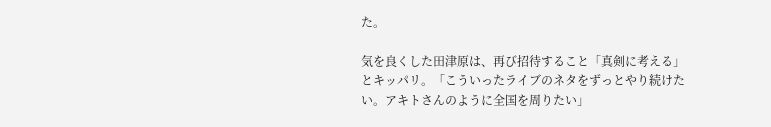た。

気を良くした田津原は、再び招待すること「真剣に考える」とキッパリ。「こういったライブのネタをずっとやり続けたい。アキトさんのように全国を周りたい」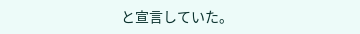と宣言していた。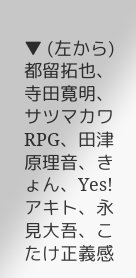▼ (左から)都留拓也、寺田寛明、サツマカワRPG、田津原理音、きょん、Yes!アキト、永見大吾、こたけ正義感